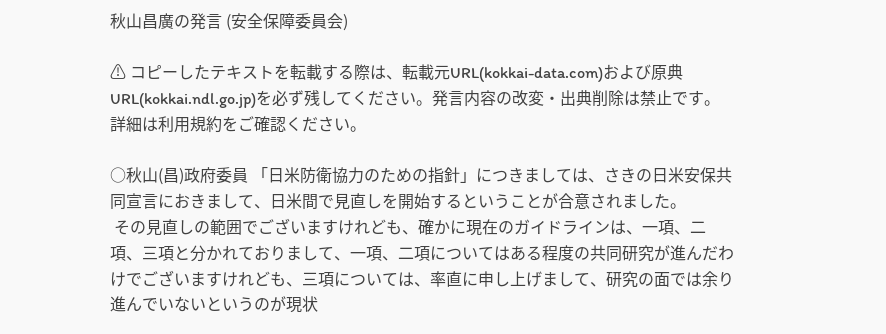秋山昌廣の発言 (安全保障委員会)

⚠ コピーしたテキストを転載する際は、転載元URL(kokkai-data.com)および原典URL(kokkai.ndl.go.jp)を必ず残してください。発言内容の改変・出典削除は禁止です。 詳細は利用規約をご確認ください。

○秋山(昌)政府委員 「日米防衛協力のための指針」につきましては、さきの日米安保共同宣言におきまして、日米間で見直しを開始するということが合意されました。
 その見直しの範囲でございますけれども、確かに現在のガイドラインは、一項、二項、三項と分かれておりまして、一項、二項についてはある程度の共同研究が進んだわけでございますけれども、三項については、率直に申し上げまして、研究の面では余り進んでいないというのが現状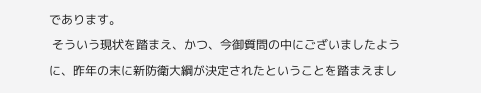であります。
 そういう現状を踏まえ、かつ、今御質問の中にございましたように、昨年の末に新防衛大綱が決定されたということを踏まえまし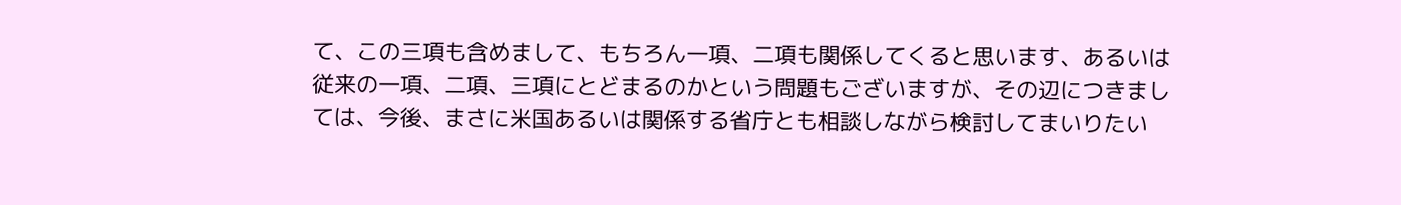て、この三項も含めまして、もちろん一項、二項も関係してくると思います、あるいは従来の一項、二項、三項にとどまるのかという問題もございますが、その辺につきましては、今後、まさに米国あるいは関係する省庁とも相談しながら検討してまいりたい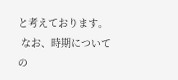と考えております。
 なお、時期についての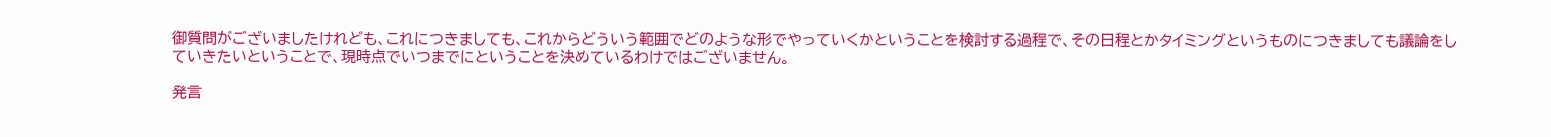御質問がございましたけれども、これにつきましても、これからどういう範囲でどのような形でやっていくかということを検討する過程で、その日程とかタイミングというものにつきましても議論をしていきたいということで、現時点でいつまでにということを決めているわけではございません。

発言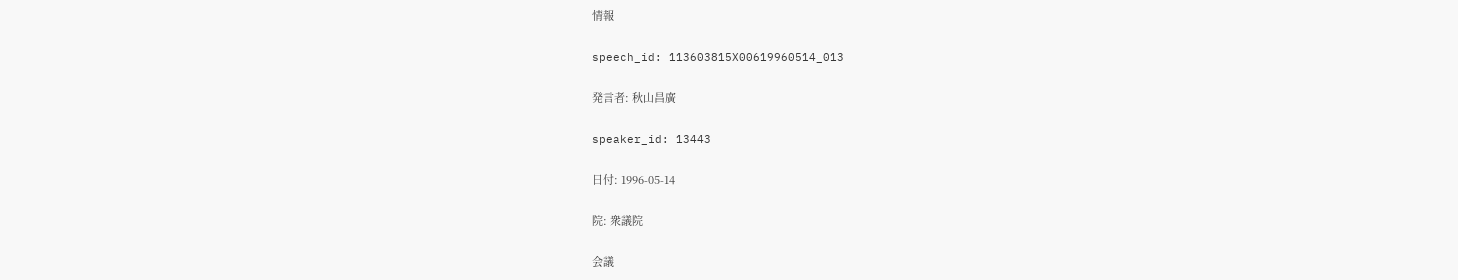情報

speech_id: 113603815X00619960514_013

発言者: 秋山昌廣

speaker_id: 13443

日付: 1996-05-14

院: 衆議院

会議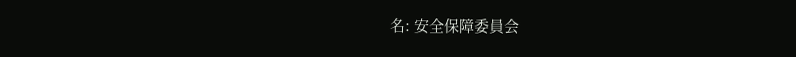名: 安全保障委員会